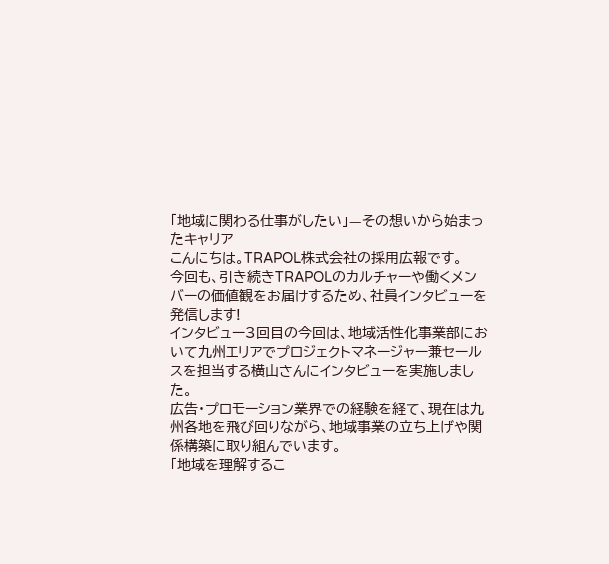「地域に関わる仕事がしたい」—その想いから始まったキャリア
こんにちは。TRAPOL株式会社の採用広報です。
今回も、引き続きTRAPOLのカルチャーや働くメンバーの価値観をお届けするため、社員インタビューを発信します!
インタビュー3回目の今回は、地域活性化事業部において九州エリアでプロジェクトマネージャー兼セールスを担当する横山さんにインタビューを実施しました。
広告・プロモーション業界での経験を経て、現在は九州各地を飛び回りながら、地域事業の立ち上げや関係構築に取り組んでいます。
「地域を理解するこ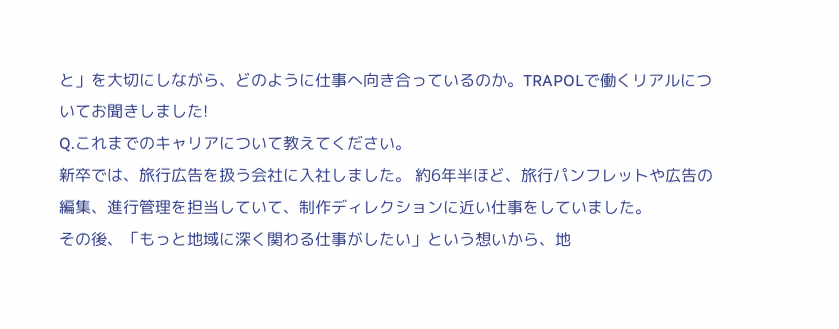と」を大切にしながら、どのように仕事へ向き合っているのか。TRAPOLで働くリアルについてお聞きしました!
Q.これまでのキャリアについて教えてください。
新卒では、旅行広告を扱う会社に入社しました。 約6年半ほど、旅行パンフレットや広告の編集、進行管理を担当していて、制作ディレクションに近い仕事をしていました。
その後、「もっと地域に深く関わる仕事がしたい」という想いから、地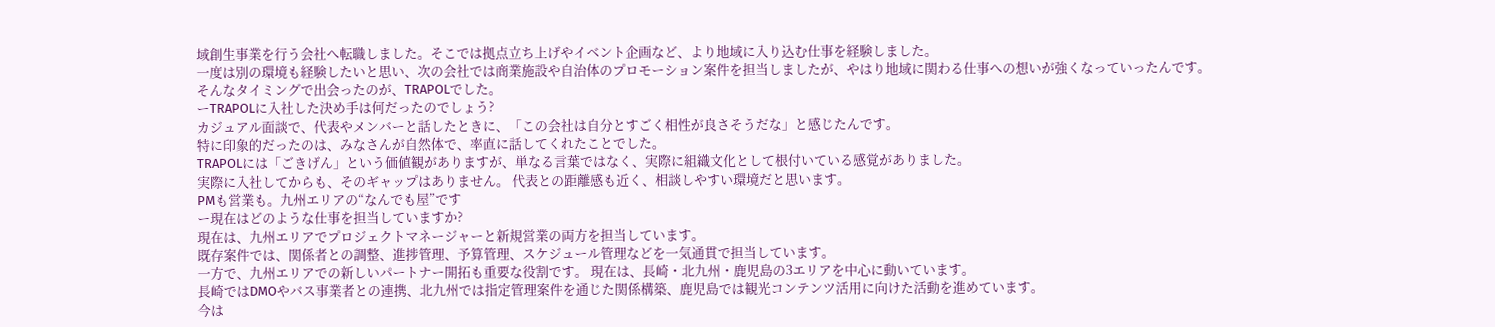域創生事業を行う会社へ転職しました。そこでは拠点立ち上げやイベント企画など、より地域に入り込む仕事を経験しました。
一度は別の環境も経験したいと思い、次の会社では商業施設や自治体のプロモーション案件を担当しましたが、やはり地域に関わる仕事への想いが強くなっていったんです。
そんなタイミングで出会ったのが、TRAPOLでした。
ーTRAPOLに入社した決め手は何だったのでしょう?
カジュアル面談で、代表やメンバーと話したときに、「この会社は自分とすごく相性が良さそうだな」と感じたんです。
特に印象的だったのは、みなさんが自然体で、率直に話してくれたことでした。
TRAPOLには「ごきげん」という価値観がありますが、単なる言葉ではなく、実際に組織文化として根付いている感覚がありました。
実際に入社してからも、そのギャップはありません。 代表との距離感も近く、相談しやすい環境だと思います。
PMも営業も。九州エリアの“なんでも屋”です
ー現在はどのような仕事を担当していますか?
現在は、九州エリアでプロジェクトマネージャーと新規営業の両方を担当しています。
既存案件では、関係者との調整、進捗管理、予算管理、スケジュール管理などを一気通貫で担当しています。
一方で、九州エリアでの新しいパートナー開拓も重要な役割です。 現在は、長崎・北九州・鹿児島の3エリアを中心に動いています。
長崎ではDMOやバス事業者との連携、北九州では指定管理案件を通じた関係構築、鹿児島では観光コンテンツ活用に向けた活動を進めています。
今は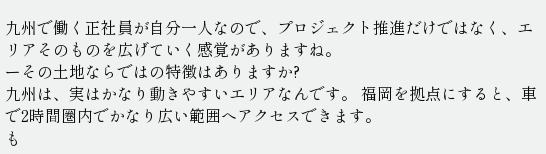九州で働く正社員が自分一人なので、プロジェクト推進だけではなく、エリアそのものを広げていく感覚がありますね。
ーその土地ならではの特徴はありますか?
九州は、実はかなり動きやすいエリアなんです。 福岡を拠点にすると、車で2時間圏内でかなり広い範囲へアクセスできます。
も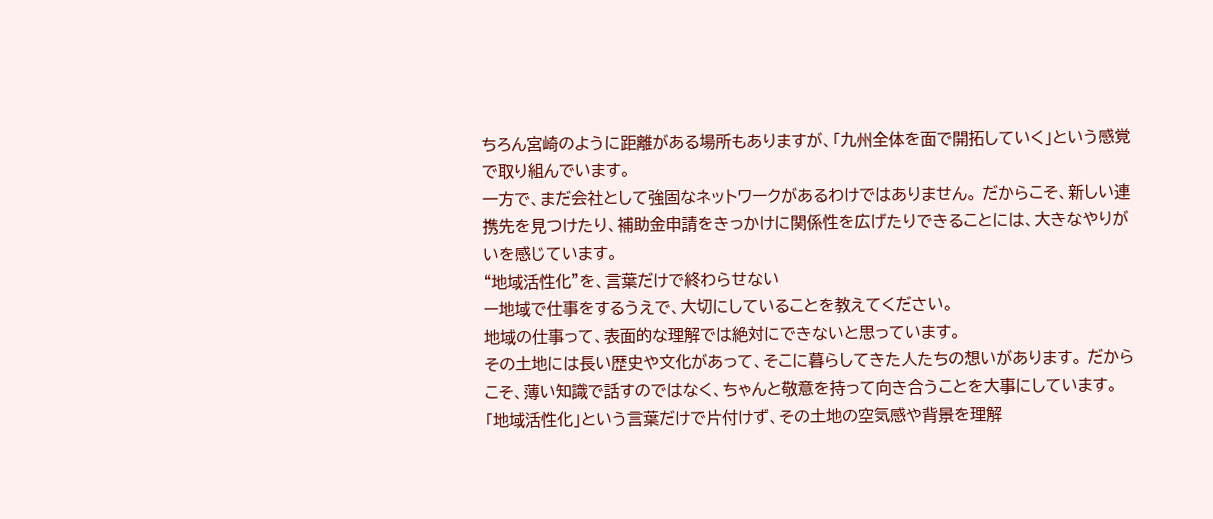ちろん宮崎のように距離がある場所もありますが、「九州全体を面で開拓していく」という感覚で取り組んでいます。
一方で、まだ会社として強固なネットワークがあるわけではありません。 だからこそ、新しい連携先を見つけたり、補助金申請をきっかけに関係性を広げたりできることには、大きなやりがいを感じています。
“地域活性化”を、言葉だけで終わらせない
ー地域で仕事をするうえで、大切にしていることを教えてください。
地域の仕事って、表面的な理解では絶対にできないと思っています。
その土地には長い歴史や文化があって、そこに暮らしてきた人たちの想いがあります。 だからこそ、薄い知識で話すのではなく、ちゃんと敬意を持って向き合うことを大事にしています。
「地域活性化」という言葉だけで片付けず、その土地の空気感や背景を理解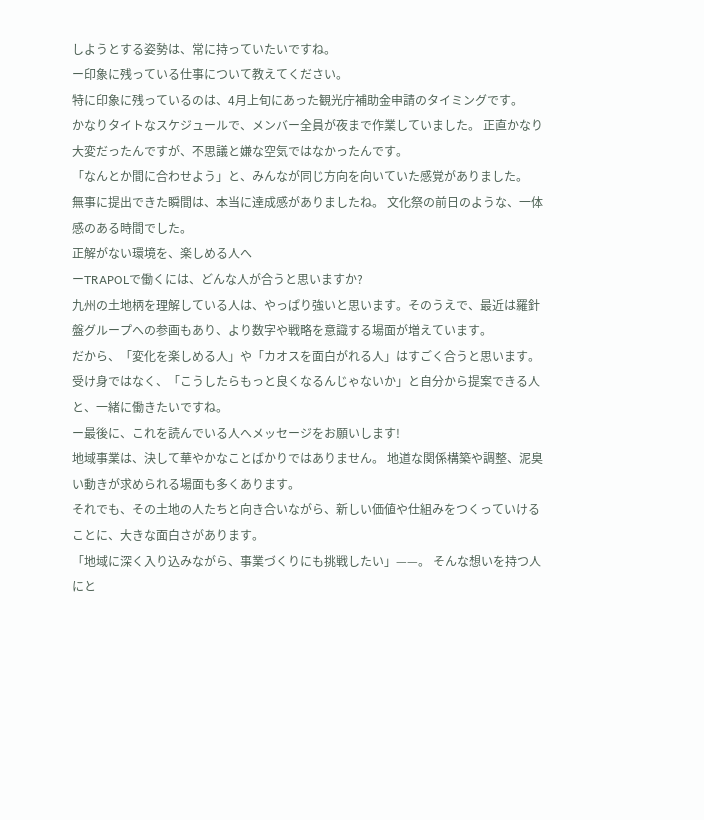しようとする姿勢は、常に持っていたいですね。
ー印象に残っている仕事について教えてください。
特に印象に残っているのは、4月上旬にあった観光庁補助金申請のタイミングです。
かなりタイトなスケジュールで、メンバー全員が夜まで作業していました。 正直かなり大変だったんですが、不思議と嫌な空気ではなかったんです。
「なんとか間に合わせよう」と、みんなが同じ方向を向いていた感覚がありました。
無事に提出できた瞬間は、本当に達成感がありましたね。 文化祭の前日のような、一体感のある時間でした。
正解がない環境を、楽しめる人へ
ーTRAPOLで働くには、どんな人が合うと思いますか?
九州の土地柄を理解している人は、やっぱり強いと思います。そのうえで、最近は羅針盤グループへの参画もあり、より数字や戦略を意識する場面が増えています。
だから、「変化を楽しめる人」や「カオスを面白がれる人」はすごく合うと思います。
受け身ではなく、「こうしたらもっと良くなるんじゃないか」と自分から提案できる人と、一緒に働きたいですね。
ー最後に、これを読んでいる人へメッセージをお願いします!
地域事業は、決して華やかなことばかりではありません。 地道な関係構築や調整、泥臭い動きが求められる場面も多くあります。
それでも、その土地の人たちと向き合いながら、新しい価値や仕組みをつくっていけることに、大きな面白さがあります。
「地域に深く入り込みながら、事業づくりにも挑戦したい」——。 そんな想いを持つ人にと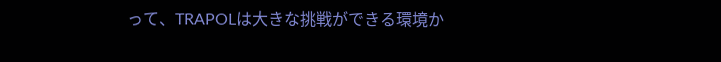って、TRAPOLは大きな挑戦ができる環境か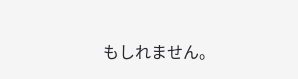もしれません。